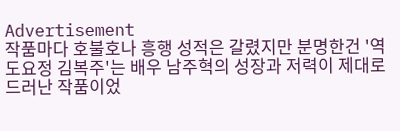Advertisement
작품마다 호불호나 흥행 성적은 갈렸지만 분명한건 '역도요정 김복주'는 배우 남주혁의 성장과 저력이 제대로 드러난 작품이었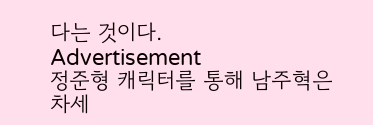다는 것이다.
Advertisement
정준형 캐릭터를 통해 남주혁은 차세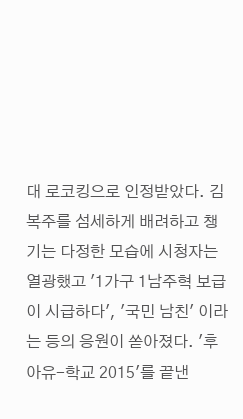대 로코킹으로 인정받았다. 김복주를 섬세하게 배려하고 챙기는 다정한 모습에 시청자는 열광했고 '1가구 1남주혁 보급이 시급하다', '국민 남친' 이라는 등의 응원이 쏟아졌다. '후아유-학교 2015'를 끝낸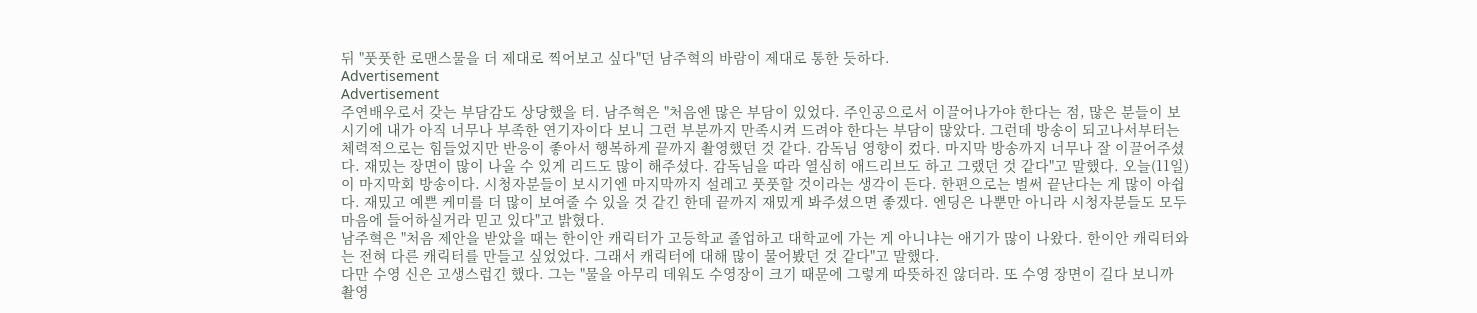뒤 "풋풋한 로맨스물을 더 제대로 찍어보고 싶다"던 남주혁의 바람이 제대로 통한 듯하다.
Advertisement
Advertisement
주연배우로서 갖는 부담감도 상당했을 터. 남주혁은 "처음엔 많은 부담이 있었다. 주인공으로서 이끌어나가야 한다는 점, 많은 분들이 보시기에 내가 아직 너무나 부족한 연기자이다 보니 그런 부분까지 만족시켜 드려야 한다는 부담이 많았다. 그런데 방송이 되고나서부터는 체력적으로는 힘들었지만 반응이 좋아서 행복하게 끝까지 촬영했던 것 같다. 감독님 영향이 컸다. 마지막 방송까지 너무나 잘 이끌어주셨다. 재밌는 장면이 많이 나올 수 있게 리드도 많이 해주셨다. 감독님을 따라 열심히 애드리브도 하고 그랬던 것 같다"고 말했다. 오늘(11일)이 마지막회 방송이다. 시청자분들이 보시기엔 마지막까지 설레고 풋풋할 것이라는 생각이 든다. 한편으로는 벌써 끝난다는 게 많이 아쉽다. 재밌고 예쁜 케미를 더 많이 보여줄 수 있을 것 같긴 한데 끝까지 재밌게 봐주셨으면 좋겠다. 엔딩은 나뿐만 아니라 시청자분들도 모두 마음에 들어하실거라 믿고 있다"고 밝혔다.
남주혁은 "처음 제안을 받았을 때는 한이안 캐릭터가 고등학교 졸업하고 대학교에 가는 게 아니냐는 애기가 많이 나왔다. 한이안 캐릭터와는 전혀 다른 캐릭터를 만들고 싶었었다. 그래서 캐릭터에 대해 많이 물어봤던 것 같다"고 말했다.
다만 수영 신은 고생스럽긴 했다. 그는 "물을 아무리 데워도 수영장이 크기 때문에 그렇게 따뜻하진 않더라. 또 수영 장면이 길다 보니까 촬영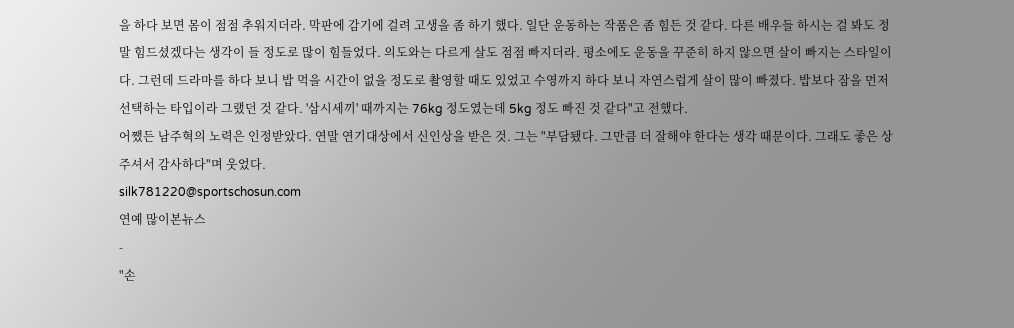을 하다 보면 몸이 점점 추워지더라. 막판에 감기에 걸려 고생을 좀 하기 했다. 일단 운동하는 작품은 좀 힘든 것 같다. 다른 배우들 하시는 걸 봐도 정말 힘드셨겠다는 생각이 들 정도로 많이 힘들었다. 의도와는 다르게 살도 점점 빠지더라. 평소에도 운동을 꾸준히 하지 않으면 살이 빠지는 스타일이다. 그런데 드라마를 하다 보니 밥 먹을 시간이 없을 정도로 촬영할 때도 있었고 수영까지 하다 보니 자연스럽게 살이 많이 빠졌다. 밥보다 잠을 먼저 선택하는 타입이라 그랬던 것 같다. '삼시세끼' 때까지는 76kg 정도였는데 5kg 정도 빠진 것 같다"고 전했다.
어쨌든 남주혁의 노력은 인정받았다. 연말 연기대상에서 신인상을 받은 것. 그는 "부담됐다. 그만큼 더 잘해야 한다는 생각 때문이다. 그래도 좋은 상 주셔서 감사하다"며 웃었다.
silk781220@sportschosun.com
연예 많이본뉴스
-
"손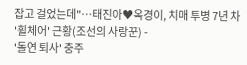잡고 걸었는데"…태진아♥옥경이, 치매 투병 7년 차 '휠체어' 근황(조선의 사랑꾼) -
'돌연 퇴사' 충주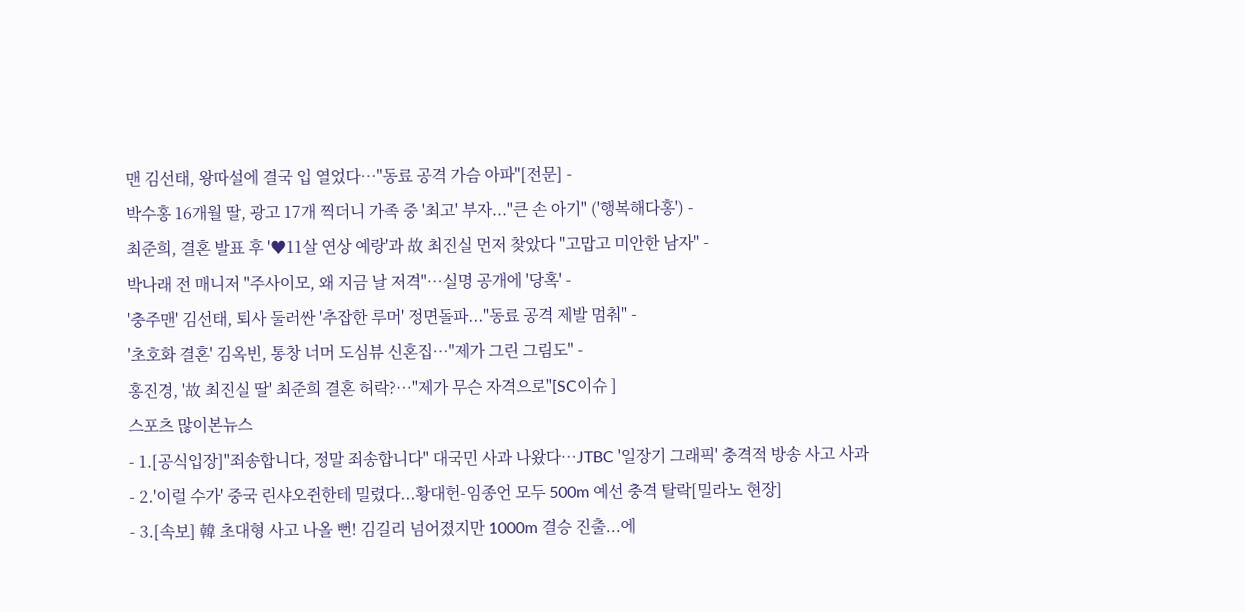맨 김선태, 왕따설에 결국 입 열었다…"동료 공격 가슴 아파"[전문] -
박수홍 16개월 딸, 광고 17개 찍더니 가족 중 '최고' 부자..."큰 손 아기" ('행복해다홍') -
최준희, 결혼 발표 후 '♥11살 연상 예랑'과 故 최진실 먼저 찾았다 "고맙고 미안한 남자" -
박나래 전 매니저 "주사이모, 왜 지금 날 저격"…실명 공개에 '당혹' -
'충주맨' 김선태, 퇴사 둘러싼 '추잡한 루머' 정면돌파..."동료 공격 제발 멈춰" -
'초호화 결혼' 김옥빈, 통창 너머 도심뷰 신혼집…"제가 그린 그림도" -
홍진경, '故 최진실 딸' 최준희 결혼 허락?…"제가 무슨 자격으로"[SC이슈 ]
스포츠 많이본뉴스
- 1.[공식입장]"죄송합니다, 정말 죄송합니다" 대국민 사과 나왔다…JTBC '일장기 그래픽' 충격적 방송 사고 사과
- 2.'이럴 수가' 중국 린샤오쥔한테 밀렸다...황대헌-임종언 모두 500m 예선 충격 탈락[밀라노 현장]
- 3.[속보] 韓 초대형 사고 나올 뻔! 김길리 넘어졌지만 1000m 결승 진출...에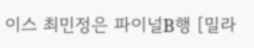이스 최민정은 파이널B행 [밀라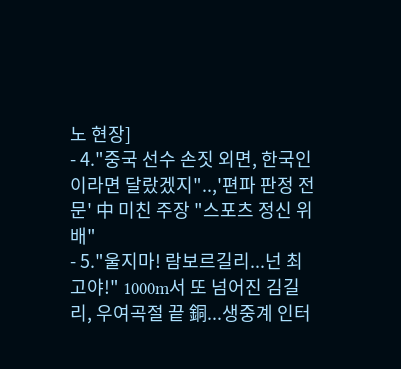노 현장]
- 4."중국 선수 손짓 외면, 한국인이라면 달랐겠지"..,'편파 판정 전문' 中 미친 주장 "스포츠 정신 위배"
- 5."울지마! 람보르길리...넌 최고야!" 1000m서 또 넘어진 김길리, 우여곡절 끝 銅...생중계 인터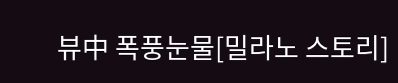뷰中 폭풍눈물[밀라노 스토리]